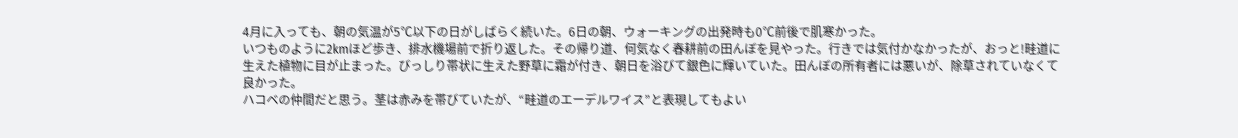4月に入っても、朝の気温が5℃以下の日がしばらく続いた。6日の朝、ウォーキングの出発時も0℃前後で肌寒かった。
いつものように2kmほど歩き、排水機場前で折り返した。その帰り道、何気なく春耕前の田んぼを見やった。行きでは気付かなかったが、おっと!畦道に生えた植物に目が止まった。びっしり帯状に生えた野草に霜が付き、朝日を浴びて銀色に輝いていた。田んぼの所有者には悪いが、除草されていなくて良かった。
ハコベの仲間だと思う。茎は赤みを帯びていたが、“畦道のエーデルワイス”と表現してもよい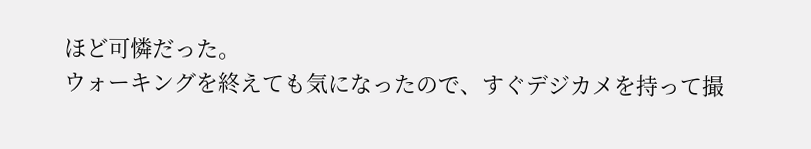ほど可憐だった。
ウォーキングを終えても気になったので、すぐデジカメを持って撮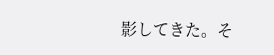影してきた。そ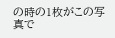の時の1枚がこの写真で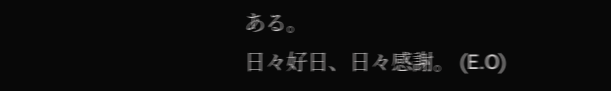ある。
日々好日、日々感謝。 (E.O)